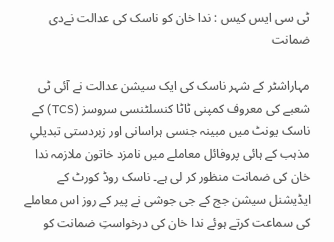ٹی سی ایس کیس : ندا خان کو ناسک کی عدالت نےدی ضمانت

مہاراشٹر کے شہر ناسک کی ایک سیشن عدالت نے آئی ٹی شعبے کی معروف کمپنی ٹاٹا کنسلٹنسی سروسز (TCS) کے ناسک یونٹ میں مبینہ جنسی ہراسانی اور زبردستی تبدیلیِ مذہب کے ہائی پروفائل معاملے میں نامزد خاتون ملازمہ ندا خان کی ضمانت منظور کر لی ہے۔ ناسک روڈ کورٹ کے ایڈیشنل سیشن جج کے جی جوشی نے پیر کے روز اس معاملے کی سماعت کرتے ہوئے ندا خان کی درخواستِ ضمانت کو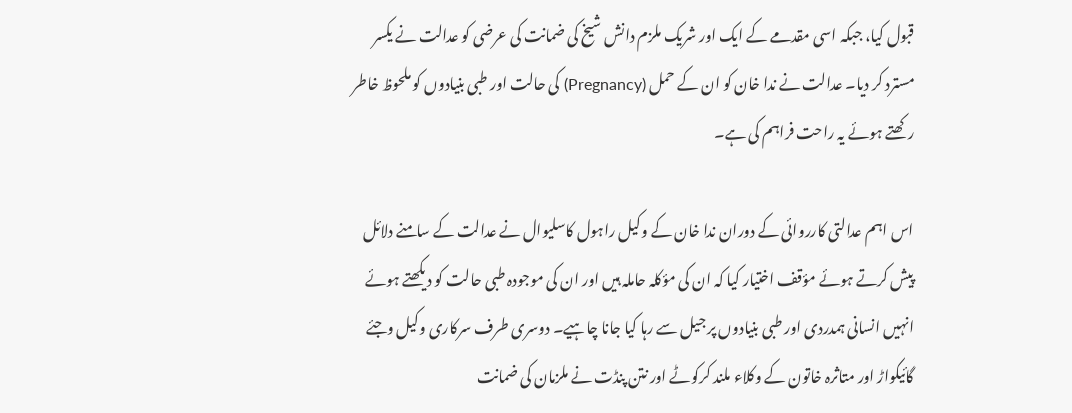قبول کیا، جبکہ اسی مقدمے کے ایک اور شریک ملزم دانش شیخ کی ضمانت کی عرضی کو عدالت نے یکسر مسترد کر دیا۔ عدالت نے ندا خان کو ان کے حمل (Pregnancy) کی حالت اور طبی بنیادوں کو ملحوظ خاطر رکھتے ہوئے یہ راحت فراہم کی ہے۔

اس اہم عدالتی کارروائی کے دوران ندا خان کے وکیل راہول کاسلیوال نے عدالت کے سامنے دلائل پیش کرتے ہوئے مؤقف اختیار کیا کہ ان کی مؤکلہ حاملہ ہیں اور ان کی موجودہ طبی حالت کو دیکھتے ہوئے انہیں انسانی ہمدردی اور طبی بنیادوں پر جیل سے رہا کیا جانا چاہیے۔ دوسری طرف سرکاری وکیل وجئے گائیکواڑ اور متاثرہ خاتون کے وکلاء ملند کرکوٹے اور نتن پنڈت نے ملزمان کی ضمانت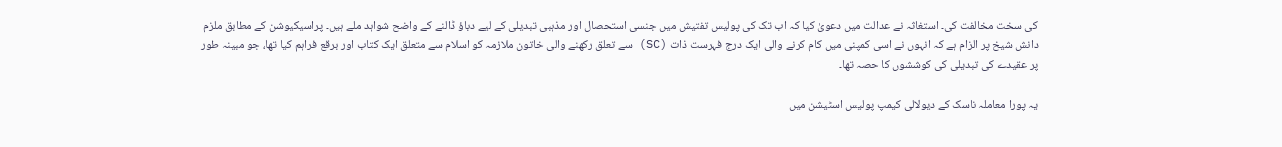کی سخت مخالفت کی۔ استغاثہ نے عدالت میں دعویٰ کیا کہ اب تک کی پولیس تفتیش میں جنسی استحصال اور مذہبی تبدیلی کے لیے دباؤ ڈالنے کے واضح شواہد ملے ہیں۔ پراسیکیوشن کے مطابق ملزم دانش شیخ پر الزام ہے کہ انہوں نے اسی کمپنی میں کام کرنے والی ایک درج فہرست ذات (SC) سے تعلق رکھنے والی خاتون ملازمہ کو اسلام سے متعلق ایک کتاب اور برقع فراہم کیا تھا، جو مبینہ طور پر عقیدے کی تبدیلی کی کوششوں کا حصہ تھا۔

یہ پورا معاملہ ناسک کے دیولالی کیمپ پولیس اسٹیشن میں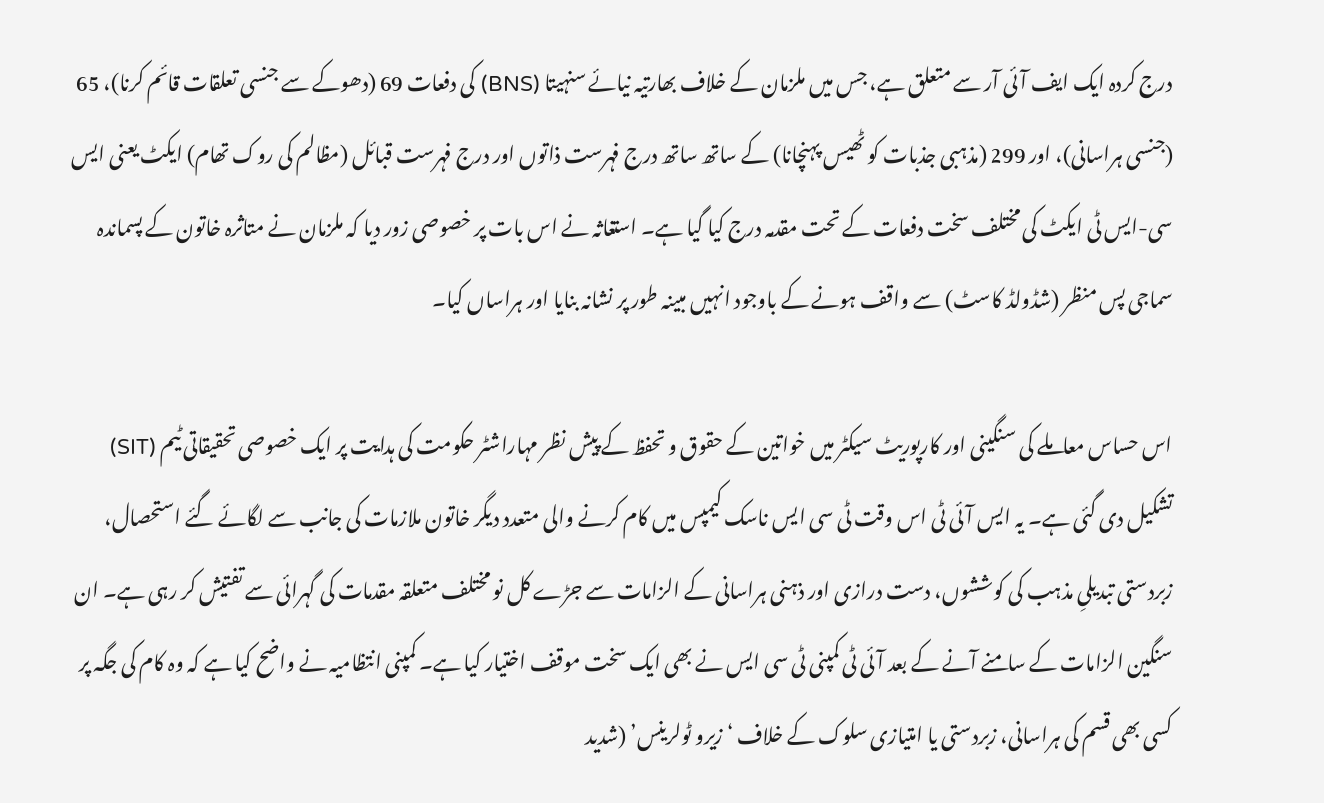درج کردہ ایک ایف آئی آر سے متعلق ہے، جس میں ملزمان کے خلاف بھارتیہ نیائے سنہیتا (BNS) کی دفعات 69 (دھوکے سے جنسی تعلقات قائم کرنا)، 65 (جنسی ہراسانی)، اور 299 (مذہبی جذبات کو ٹھیس پہنچانا) کے ساتھ ساتھ درج فہرست ذاتوں اور درج فہرست قبائل (مظالم کی روک تھام) ایکٹ یعنی ایس سی-ایس ٹی ایکٹ کی مختلف سخت دفعات کے تحت مقدمہ درج کیا گیا ہے۔ استغاثہ نے اس بات پر خصوصی زور دیا کہ ملزمان نے متاثرہ خاتون کے پسماندہ سماجی پس منظر (شڈولڈ کاسٹ) سے واقف ہونے کے باوجود انہیں مبینہ طور پر نشانہ بنایا اور ہراساں کیا۔

اس حساس معاملے کی سنگینی اور کارپوریٹ سیکٹر میں خواتین کے حقوق و تحفظ کے پیش نظر مہاراشٹر حکومت کی ہدایت پر ایک خصوصی تحقیقاتی ٹیم (SIT) تشکیل دی گئی ہے۔ یہ ایس آئی ٹی اس وقت ٹی سی ایس ناسک کیمپس میں کام کرنے والی متعدد دیگر خاتون ملازمات کی جانب سے لگائے گئے استحصال، زبردستی تبدیلیِ مذہب کی کوششوں، دست درازی اور ذہنی ہراسانی کے الزامات سے جڑے کل نو مختلف متعلقہ مقدمات کی گہرائی سے تفتیش کر رہی ہے۔ ان سنگین الزامات کے سامنے آنے کے بعد آئی ٹی کمپنی ٹی سی ایس نے بھی ایک سخت موقف اختیار کیا ہے۔ کمپنی انتظامیہ نے واضح کیا ہے کہ وہ کام کی جگہ پر کسی بھی قسم کی ہراسانی، زبردستی یا امتیازی سلوک کے خلاف ‘زیرو ٹولرینس’ (شدید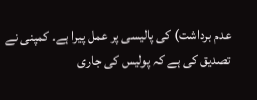عدم برداشت) کی پالیسی پر عمل پیرا ہے۔ کمپنی نے تصدیق کی ہے کہ پولیس کی جاری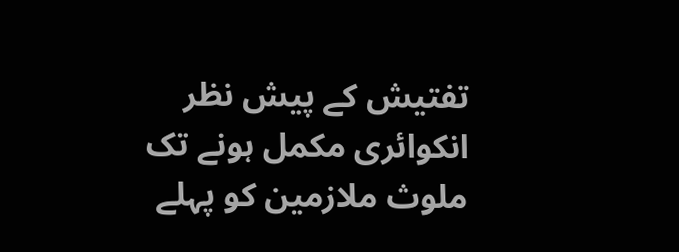تفتیش کے پیش نظر انکوائری مکمل ہونے تک ملوث ملازمین کو پہلے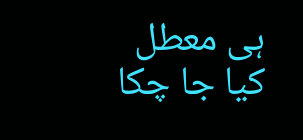ہی معطل کیا جا چکا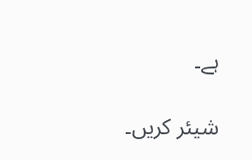ہے۔

شیئر کریں۔